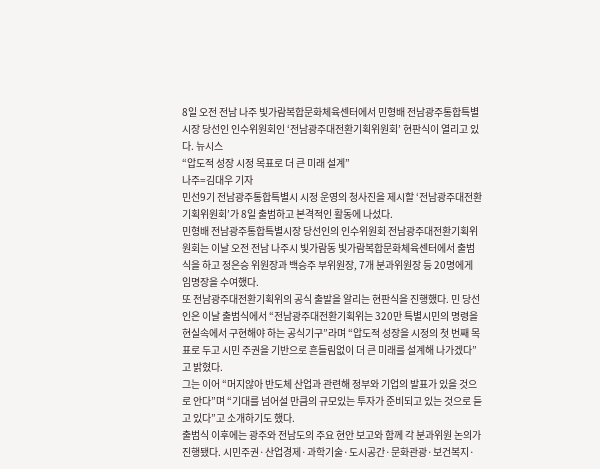8일 오전 전남 나주 빛가람복합문화체육센터에서 민형배 전남광주통합특별시장 당선인 인수위원회인 ‘전남광주대전환기획위원회’ 현판식이 열리고 있다. 뉴시스
“압도적 성장 시정 목표로 더 큰 미래 설계”
나주=김대우 기자
민선9기 전남광주통합특별시 시정 운영의 청사진을 제시할 ‘전남광주대전환기획위원회’가 8일 출범하고 본격적인 활동에 나섰다.
민형배 전남광주통합특별시장 당선인의 인수위원회 전남광주대전환기획위원회는 이날 오전 전남 나주시 빛가람동 빛가람복합문화체육센터에서 출범식을 하고 정은승 위원장과 백승주 부위원장, 7개 분과위원장 등 20명에게 임명장을 수여했다.
또 전남광주대전환기획위의 공식 출발을 알리는 현판식을 진행했다. 민 당선인은 이날 출범식에서 “전남광주대전환기획위는 320만 특별시민의 명령을 현실속에서 구현해야 하는 공식기구”라며 “압도적 성장을 시정의 첫 번째 목표로 두고 시민 주권을 기반으로 흔들림없이 더 큰 미래를 설계해 나가겠다”고 밝혔다.
그는 이어 “머지않아 반도체 산업과 관련해 정부와 기업의 발표가 있을 것으로 안다”며 “기대를 넘어설 만큼의 규모있는 투자가 준비되고 있는 것으로 듣고 있다”고 소개하기도 했다.
출범식 이후에는 광주와 전남도의 주요 현안 보고와 함께 각 분과위원 논의가 진행됐다. 시민주권·산업경제·과학기술·도시공간·문화관광·보건복지·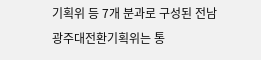기획위 등 7개 분과로 구성된 전남광주대전환기획위는 통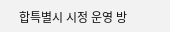합특별시 시정 운영 방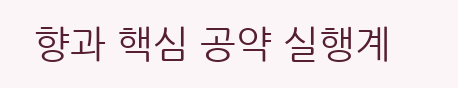향과 핵심 공약 실행계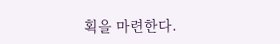획을 마련한다.